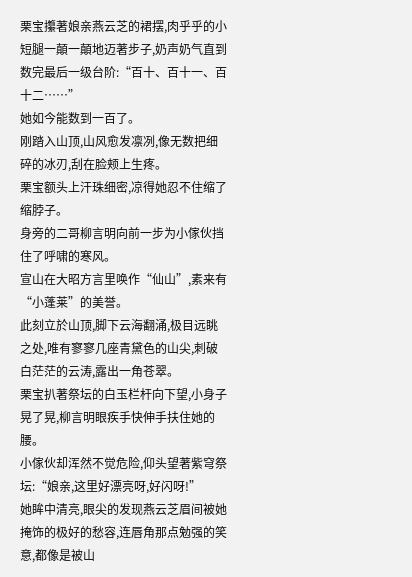栗宝攥著娘亲燕云芝的裙摆,肉乎乎的小短腿一顛一顛地迈著步子,奶声奶气直到数完最后一级台阶:“百十、百十一、百十二……”
她如今能数到一百了。
刚踏入山顶,山风愈发凛冽,像无数把细碎的冰刃,刮在脸颊上生疼。
栗宝额头上汗珠细密,凉得她忍不住缩了缩脖子。
身旁的二哥柳言明向前一步为小傢伙挡住了呼啸的寒风。
宣山在大昭方言里唤作“仙山”,素来有“小蓬莱”的美誉。
此刻立於山顶,脚下云海翻涌,极目远眺之处,唯有寥寥几座青黛色的山尖,刺破白茫茫的云涛,露出一角苍翠。
栗宝扒著祭坛的白玉栏杆向下望,小身子晃了晃,柳言明眼疾手快伸手扶住她的腰。
小傢伙却浑然不觉危险,仰头望著紫穹祭坛:“娘亲,这里好漂亮呀,好闪呀!”
她眸中清亮,眼尖的发现燕云芝眉间被她掩饰的极好的愁容,连唇角那点勉强的笑意,都像是被山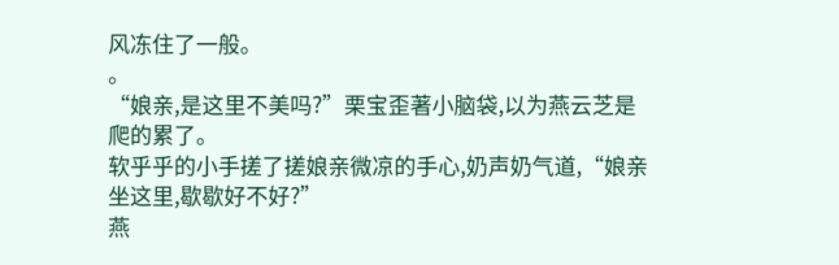风冻住了一般。
。
“娘亲,是这里不美吗?”栗宝歪著小脑袋,以为燕云芝是爬的累了。
软乎乎的小手搓了搓娘亲微凉的手心,奶声奶气道,“娘亲坐这里,歇歇好不好?”
燕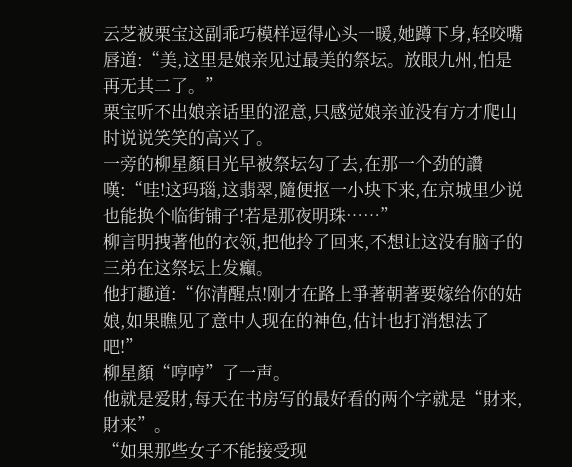云芝被栗宝这副乖巧模样逗得心头一暖,她蹲下身,轻咬嘴唇道:“美,这里是娘亲见过最美的祭坛。放眼九州,怕是再无其二了。”
栗宝听不出娘亲话里的涩意,只感觉娘亲並没有方才爬山时说说笑笑的高兴了。
一旁的柳星顏目光早被祭坛勾了去,在那一个劲的讚嘆:“哇!这玛瑙,这翡翠,隨便抠一小块下来,在京城里少说也能换个临街铺子!若是那夜明珠……”
柳言明拽著他的衣领,把他拎了回来,不想让这没有脑子的三弟在这祭坛上发癲。
他打趣道:“你清醒点!刚才在路上爭著朝著要嫁给你的姑娘,如果瞧见了意中人现在的神色,估计也打消想法了吧!”
柳星顏“哼哼”了一声。
他就是爱財,每天在书房写的最好看的两个字就是“財来,財来”。
“如果那些女子不能接受现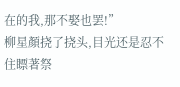在的我,那不娶也罢!”
柳星顏挠了挠头,目光还是忍不住瞟著祭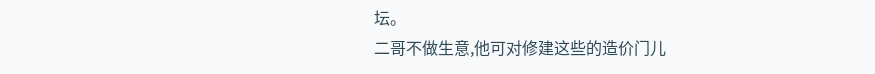坛。
二哥不做生意,他可对修建这些的造价门儿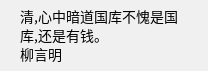清,心中暗道国库不愧是国库,还是有钱。
柳言明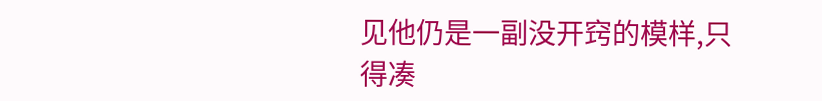见他仍是一副没开窍的模样,只得凑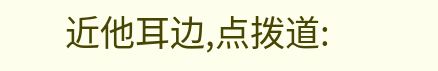近他耳边,点拨道: